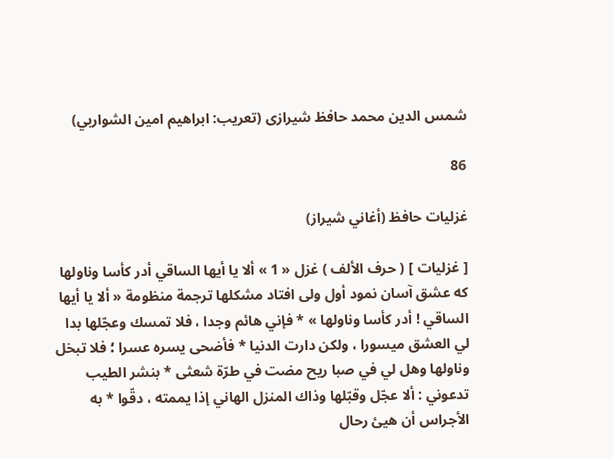شمس الدين محمد حافظ شيرازى (تعريب: ابراهيم امين الشواربي)

86

غزليات حافظ (أغاني شيراز)

[ غزليات ] ( حرف الألف ) غزل « 1 » ألا يا أيها الساقي أدر كأسا وناولها كه عشق آسان نمود أول ولى افتاد مشكلها ترجمة منظومة « ألا يا أيها الساقي ! أدر كأسا وناولها » * فإني هائم وجدا ، فلا تمسك وعجّلها بدا لي العشق ميسورا ، ولكن دارت الدنيا * فأضحى يسره عسرا ؛ فلا تبخل وناولها وهل لي في صبا ريح مضت في طرّة شعثى * بنشر الطيب تدعوني : ألا عجّل وقبّلها وذاك المنزل الهاني إذا يممته ، دقّوا * به الأجراس أن هيئ رحال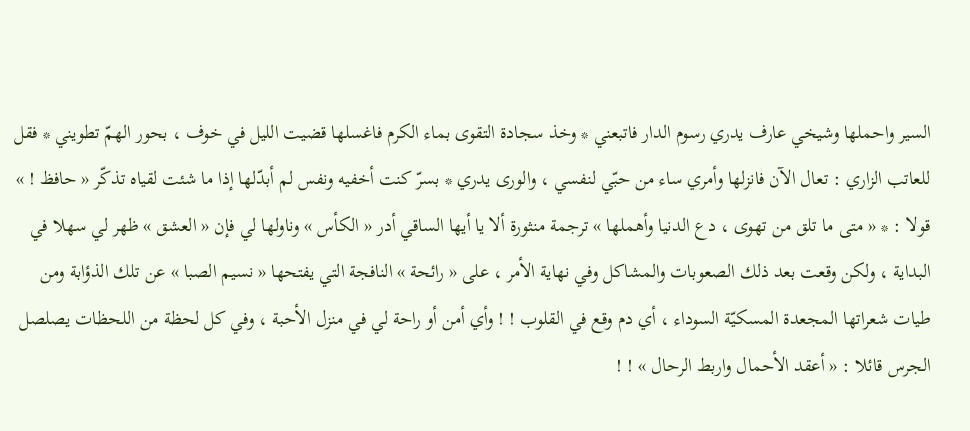السير واحملها وشيخي عارف يدري رسوم الدار فاتبعني * وخذ سجادة التقوى بماء الكرم فاغسلها قضيت الليل في خوف ، بحور الهمّ تطويني * فقل للعاتب الزاري : تعال الآن فانزلها وأمري ساء من حبّي لنفسي ، والورى يدري * بسرّ كنت أخفيه ونفس لم أبدّلها إذا ما شئت لقياه تذكّر « حافظ ! » قولا : * « متى ما تلق من تهوى ، دع الدنيا وأهملها » ترجمة منثورة ألا يا أيها الساقي أدر « الكأس » وناولها لي فإن « العشق » ظهر لي سهلا في البداية ، ولكن وقعت بعد ذلك الصعوبات والمشاكل وفي نهاية الأمر ، على « رائحة » النافجة التي يفتحها « نسيم الصبا » عن تلك الذؤابة ومن طيات شعراتها المجعدة المسكيّة السوداء ، أي دم وقع في القلوب ! ! وأي أمن أو راحة لي في منزل الأحبة ، وفي كل لحظة من اللحظات يصلصل الجرس قائلا : « أعقد الأحمال واربط الرحال » ! !